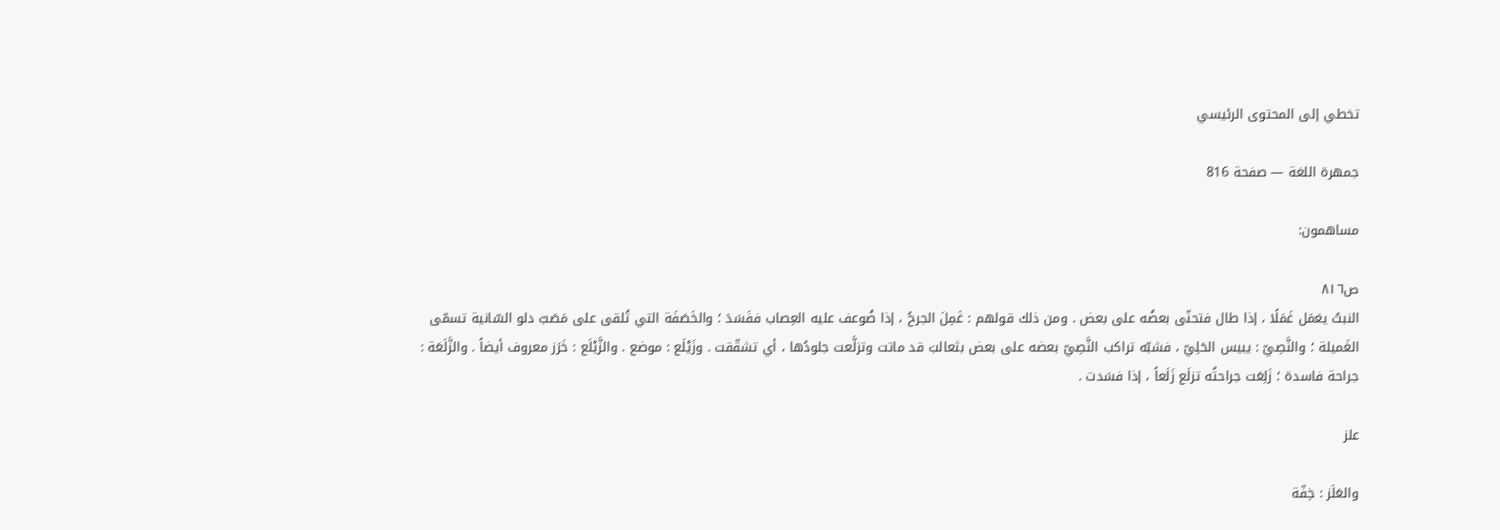تخطي إلى المحتوى الرئيسي

جمهرة اللغة — صفحة 816

مساهمون:

ص٨١٦
النبتُ يغمَل غَمَلًا ، إذا طال فتحنّى بعضُه على بعض . ومن ذلك قولهم : غَمِلَ الجرحُ ، إذا ضُوعف عليه العِصاب ففَسَدَ ؛ والخَصَفَة التي تُلقى على مَصَبّ دلو السّانية تسمّى الغَميلة ؛ والنَّصِيّ : يبيس الحَلِيّ ، فشبّه تراكب النَّصِيّ بعضه على بعض بثعالبَ قد ماتت وتزلَّعت جلودُها ، أي تشقّقت . وزَيْلَع : موضع . والزَّيْلَع : خَرَز معروف أيضاً . والزَّلَعَة : جراحة فاسدة ؛ زَلِعَت جراحتُه تزلَع زَلَعاً ، إذا فسَدت .

علز

والعَلَز : خِفّة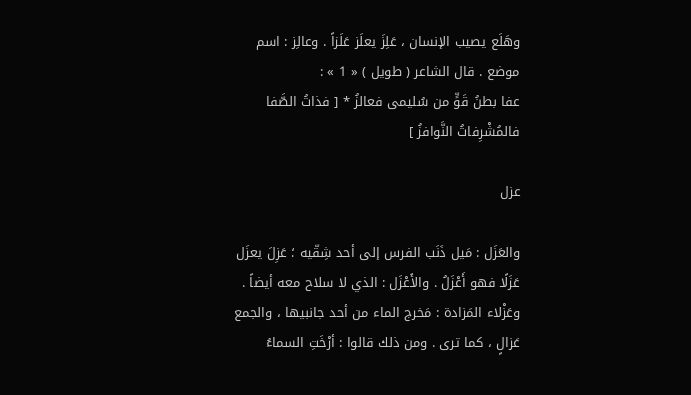وهَلَع يصيب الإنسان ، عَلِزَ يعلَز عَلَزاً . وعالِز : اسم موضع . قال الشاعر ( طويل ) « 1 » :
عفا بطنُ قَوٍّ من سُليمى فعالزُ * [ فذاتُ الصَّفا فالمُشْرِفاتُ النَّوافزُ ]

عزل

والعَزَل : مَيل ذَنَب الفرس إلى أحد شِقّيه ؛ عَزِلَ يعزَل عَزَلًا فهو أَعْزَلُ . والأَعْزَل : الذي لا سلاح معه أيضاً . وعَزْلاء المَزادة : مَخرج الماء من أحد جانبيها ، والجمع عَزالٍ ، كما ترى . ومن ذلك قالوا : أرْخَتِ السماءُ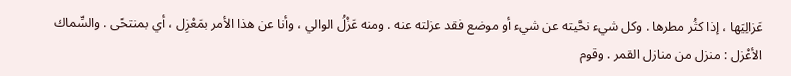عَزالِيَها ، إذا كثُر مطرها . وكل شيء نحَّيته عن شيء أو موضع فقد عزلته عنه . ومنه عَزْلُ الوالي ، وأنا عن هذا الأمر بمَعْزِل ، أي بمنتحًى . والسِّماك الأعْزل : منزل من منازل القمر . وقوم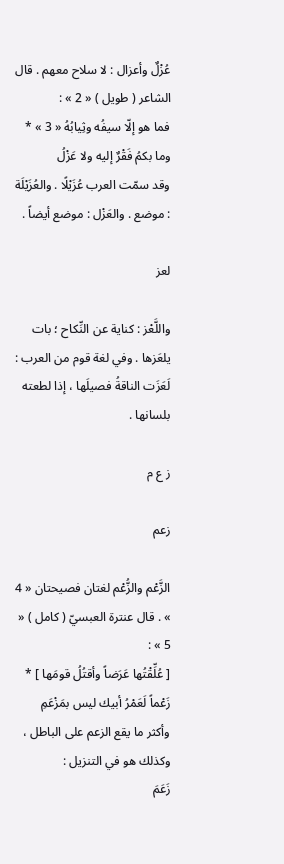عُزْلٌ وأعزال : لا سلاح معهم . قال الشاعر ( طويل ) « 2 » :
فما هو إلّا سيفُه وثِيابُهُ « 3 » * وما بكمُ فَقْرٌ إليه ولا عَزْلُ
وقد سمّت العرب عُزَيْلًا . والعُزَيْلَة : موضع . والعَزْل : موضع أيضاً .

لعز

واللَّعْز : كناية عن النِّكاح ؛ بات يلعَزها . وفي لغة قوم من العرب : لَعَزَت الناقةُ فصيلَها ، إذا لطعته بلسانها .

ز ع م

زعم

الزَّعْم والزُّعْم لغتان فصيحتان « 4 » . قال عنترة العبسيّ ( كامل ) « 5 » :
[ عُلِّقْتُها عَرَضاً وأقتُلُ قومَها ] * زَعْماً لَعَمْرُ أبيك ليس بمَزْعَمِ
وأكثر ما يقع الزعم على الباطل ، وكذلك هو في التنزيل :
زَعَمَ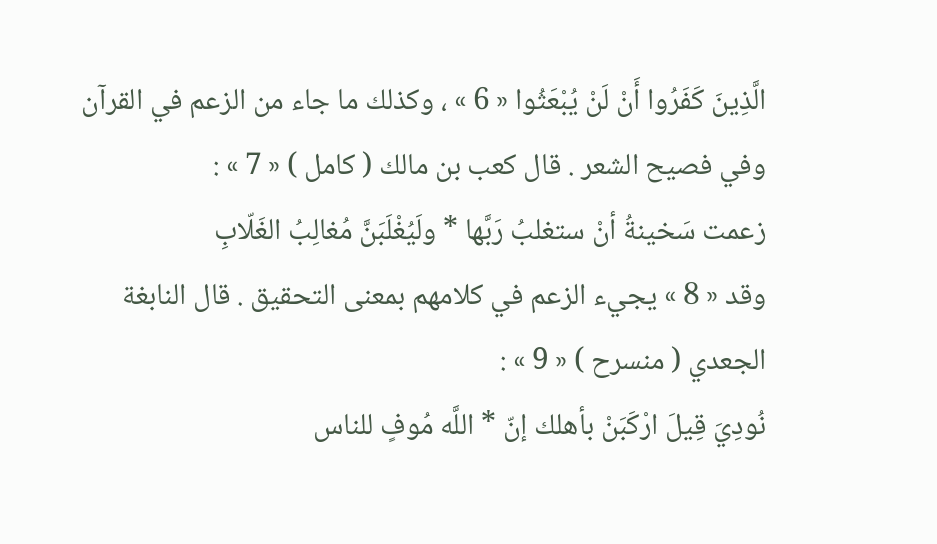الَّذِينَ كَفَرُوا أَنْ لَنْ يُبْعَثُوا « 6 » ، وكذلك ما جاء من الزعم في القرآن وفي فصيح الشعر . قال كعب بن مالك ( كامل ) « 7 » :
زعمت سَخينةُ أنْ ستغلبُ رَبَّها * ولَيُغْلَبَنَّ مُغالِبُ الغَلّابِ
وقد « 8 » يجيء الزعم في كلامهم بمعنى التحقيق . قال النابغة الجعدي ( منسرح ) « 9 » :
نُودِيَ قِيلَ ارْكَبَنْ بأهلك إنّ * اللَّه مُوفٍ للناس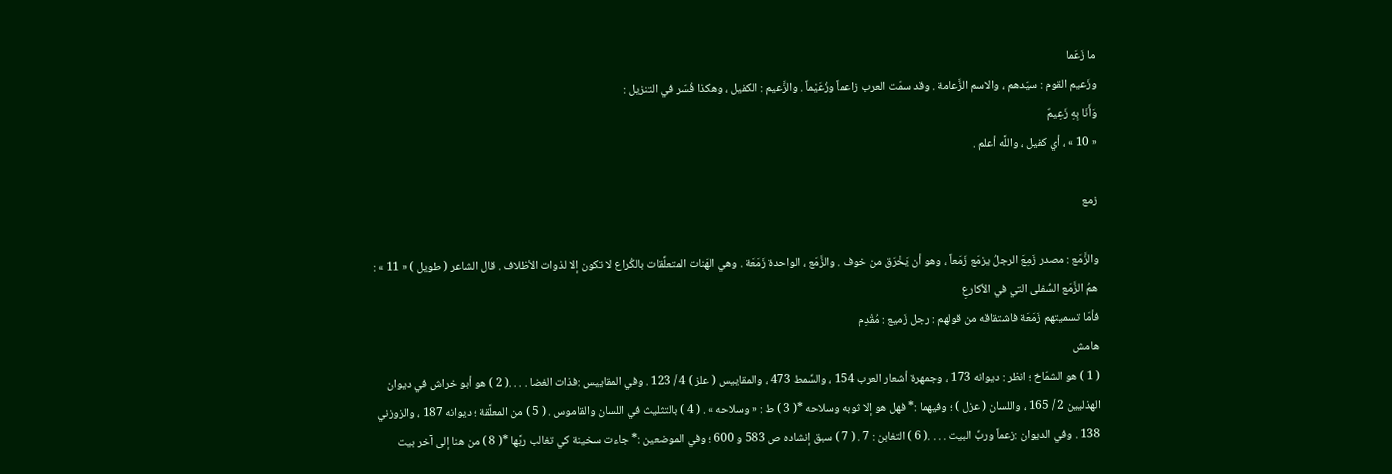ما زَعَما
وزَعيم القوم : سيّدهم ، والاسم الزَّعامة . وقد سمّت العرب زاعماً وزُعَيْماً . والزَّعيم : الكفيل ، وهكذا فُسّر في التنزيل :
وَأَنَا بِهِ زَعِيمٌ
« 10 » ، أي كفيل ، واللَّه أعلم .

زمع

والزَّمَع : مصدر زَمِعَ الرجلُ يزمَع زَمَعاً ، وهو أن يَخْرَق من خوف . والزَّمَع ، الواحدة زَمَعَة . وهي الهَنات المتعلِّقات بالكُراع لا تكون إلا لذوات الأظلاف . قال الشاعر ( طويل ) « 11 » :
همُ الزَّمَع السُّفلى التي في الأكارعِ
فأمّا تسميتهم زَمَعَة فاشتقاقه من قولهم : رجل زَميع : مُقْدِم
هامش
( 1 ) هو الشمّاخ ؛ انظر : ديوانه 173 ، وجمهرة أشعار العرب 154 ، والسِّمط 473 ، والمقاييس ( علز ) 4 / 123 . وفي المقاييس :فذات الغضا . . . .( 2 ) هو أبو خراش في ديوان الهذليين 2 / 165 ، واللسان ( عزل ) ؛ وفيهما :* فهل هو إلا ثوبه وسلاحه *( 3 ) ط : « وسلاحه » . ( 4 ) بالتثليث في اللسان والقاموس . ( 5 ) من المعلَّقة ؛ ديوانه 187 ، والزوزني 138 . وفي الديوان :زعماً وربِّ البيت . . . .( 6 ) التغابن : 7 . ( 7 ) سبق إنشاده ص 583 و 600 ؛ وفي الموضعين :* جاءت سخينة كي تغالب ربَّها *( 8 ) من هنا إلى آخر بيت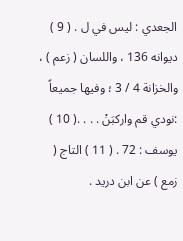الجعدي : ليس في ل . ( 9 ) ديوانه 136 ، واللسان ( زعم ) ، والخزانة 4 / 3 ؛ وفيها جميعاً :نودي قم واركبَنْ . . . .( 10 ) يوسف : 72 . ( 11 ) التاج ( زمع ) عن ابن دريد .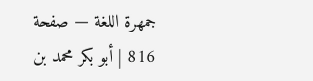جمهرة اللغة — صفحة 816 | أبو بكر محمد بن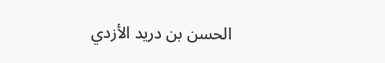الحسن بن دريد الأزدي